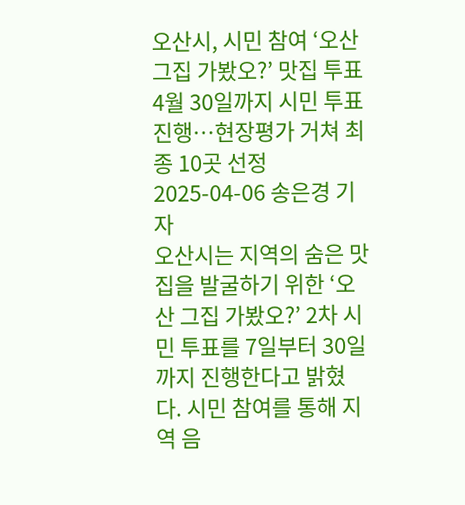오산시, 시민 참여 ‘오산 그집 가봤오?’ 맛집 투표
4월 30일까지 시민 투표 진행…현장평가 거쳐 최종 10곳 선정
2025-04-06 송은경 기자
오산시는 지역의 숨은 맛집을 발굴하기 위한 ‘오산 그집 가봤오?’ 2차 시민 투표를 7일부터 30일까지 진행한다고 밝혔다. 시민 참여를 통해 지역 음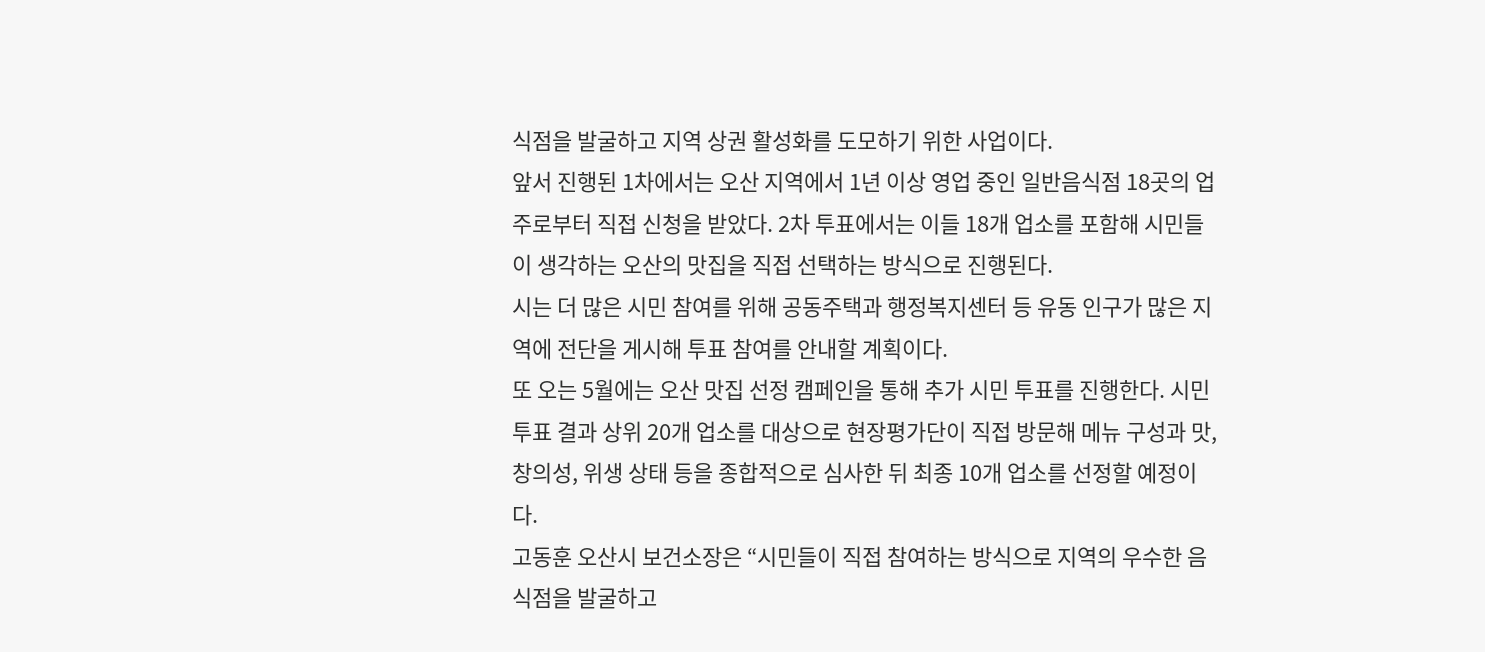식점을 발굴하고 지역 상권 활성화를 도모하기 위한 사업이다.
앞서 진행된 1차에서는 오산 지역에서 1년 이상 영업 중인 일반음식점 18곳의 업주로부터 직접 신청을 받았다. 2차 투표에서는 이들 18개 업소를 포함해 시민들이 생각하는 오산의 맛집을 직접 선택하는 방식으로 진행된다.
시는 더 많은 시민 참여를 위해 공동주택과 행정복지센터 등 유동 인구가 많은 지역에 전단을 게시해 투표 참여를 안내할 계획이다.
또 오는 5월에는 오산 맛집 선정 캠페인을 통해 추가 시민 투표를 진행한다. 시민 투표 결과 상위 20개 업소를 대상으로 현장평가단이 직접 방문해 메뉴 구성과 맛, 창의성, 위생 상태 등을 종합적으로 심사한 뒤 최종 10개 업소를 선정할 예정이다.
고동훈 오산시 보건소장은 “시민들이 직접 참여하는 방식으로 지역의 우수한 음식점을 발굴하고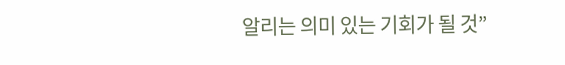알리는 의미 있는 기회가 될 것”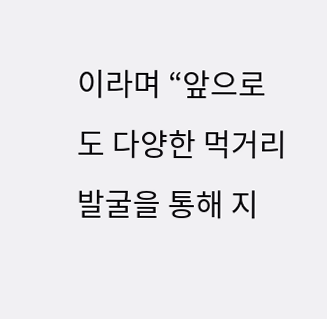이라며 “앞으로도 다양한 먹거리 발굴을 통해 지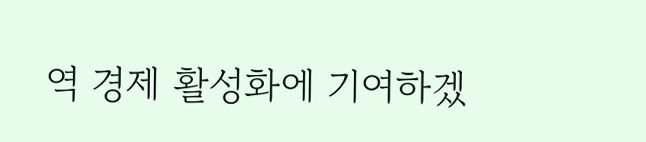역 경제 활성화에 기여하겠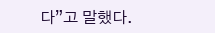다”고 말했다.